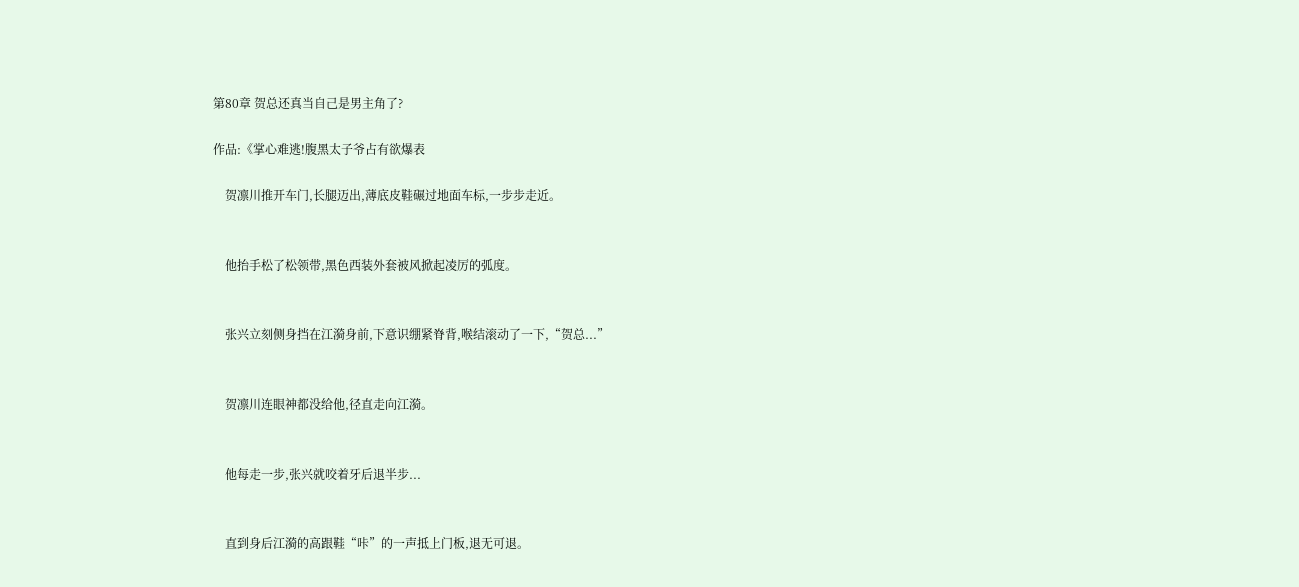第80章 贺总还真当自己是男主角了?

作品:《掌心难逃!腹黑太子爷占有欲爆表

    贺凛川推开车门,长腿迈出,薄底皮鞋碾过地面车标,一步步走近。


    他抬手松了松领带,黑色西装外套被风掀起凌厉的弧度。


    张兴立刻侧身挡在江漪身前,下意识绷紧脊背,喉结滚动了一下,“贺总...”


    贺凛川连眼神都没给他,径直走向江漪。


    他每走一步,张兴就咬着牙后退半步...


    直到身后江漪的高跟鞋“咔”的一声抵上门板,退无可退。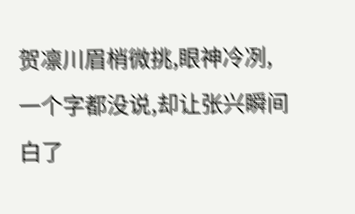贺凛川眉梢微挑,眼神冷冽,一个字都没说,却让张兴瞬间白了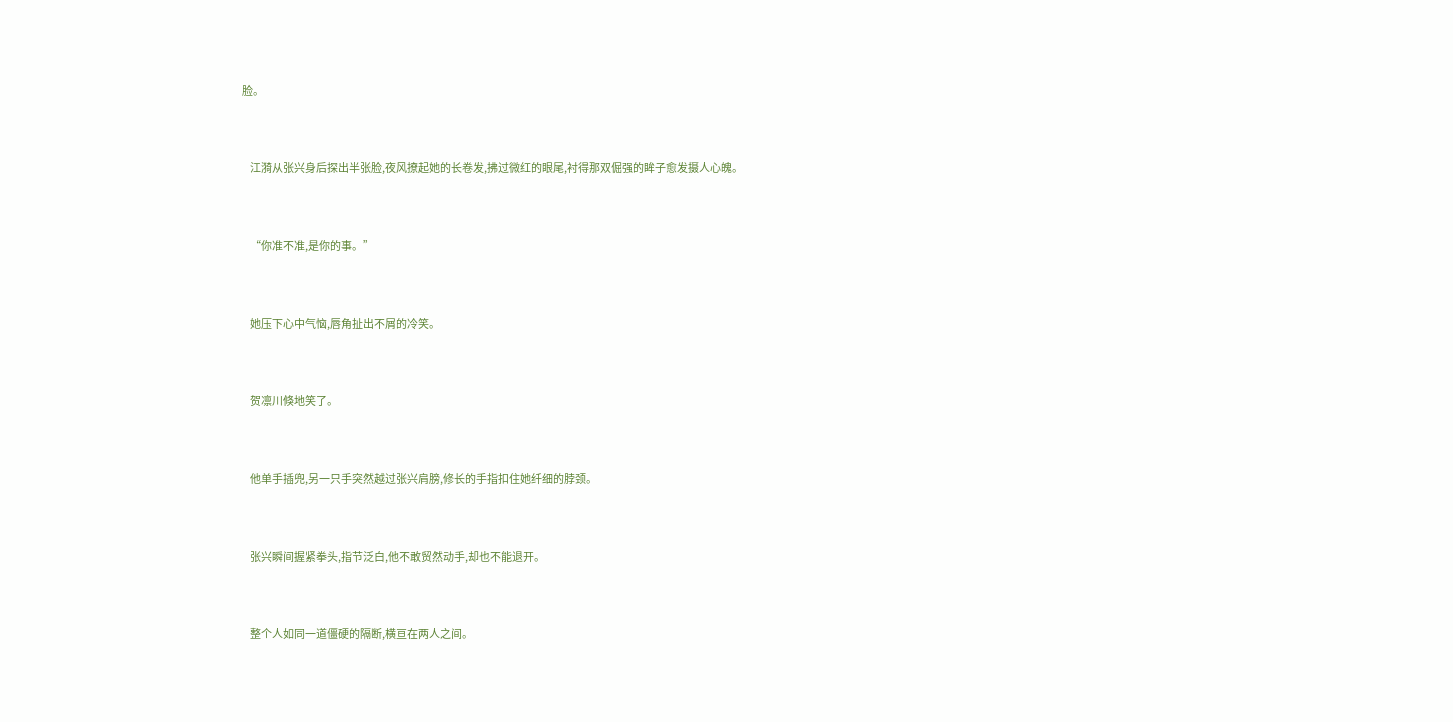脸。


    江漪从张兴身后探出半张脸,夜风撩起她的长卷发,拂过微红的眼尾,衬得那双倔强的眸子愈发摄人心魄。


    “你准不准,是你的事。”


    她压下心中气恼,唇角扯出不屑的冷笑。


    贺凛川倏地笑了。


    他单手插兜,另一只手突然越过张兴肩膀,修长的手指扣住她纤细的脖颈。


    张兴瞬间握紧拳头,指节泛白,他不敢贸然动手,却也不能退开。


    整个人如同一道僵硬的隔断,横亘在两人之间。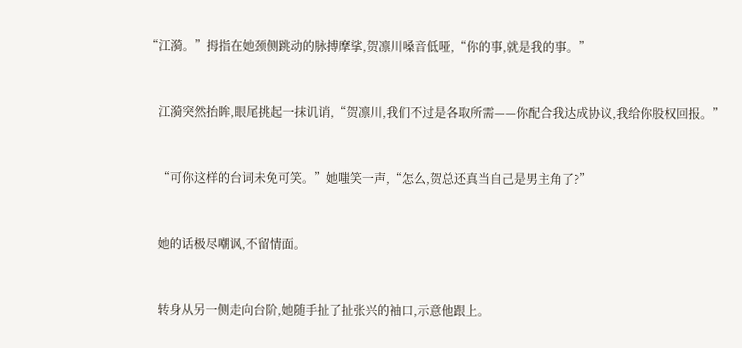“江漪。”拇指在她颈侧跳动的脉搏摩挲,贺凛川嗓音低哑,“你的事,就是我的事。”


    江漪突然抬眸,眼尾挑起一抹讥诮,“贺凛川,我们不过是各取所需——你配合我达成协议,我给你股权回报。”


    “可你这样的台词未免可笑。”她嗤笑一声,“怎么,贺总还真当自己是男主角了?”


    她的话极尽嘲讽,不留情面。


    转身从另一侧走向台阶,她随手扯了扯张兴的袖口,示意他跟上。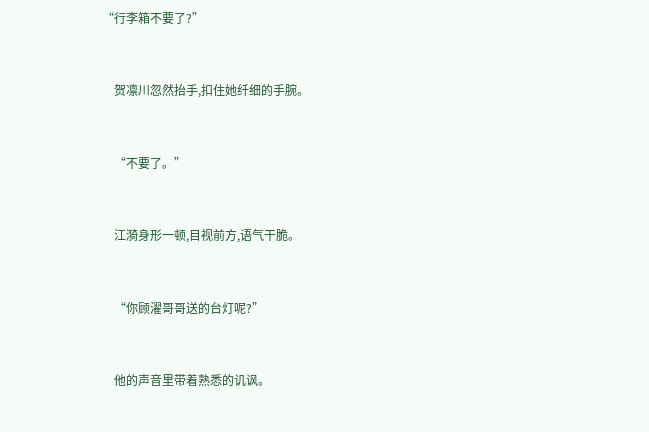“行李箱不要了?”


    贺凛川忽然抬手,扣住她纤细的手腕。


    “不要了。”


    江漪身形一顿,目视前方,语气干脆。


    “你顾濯哥哥送的台灯呢?”


    他的声音里带着熟悉的讥讽。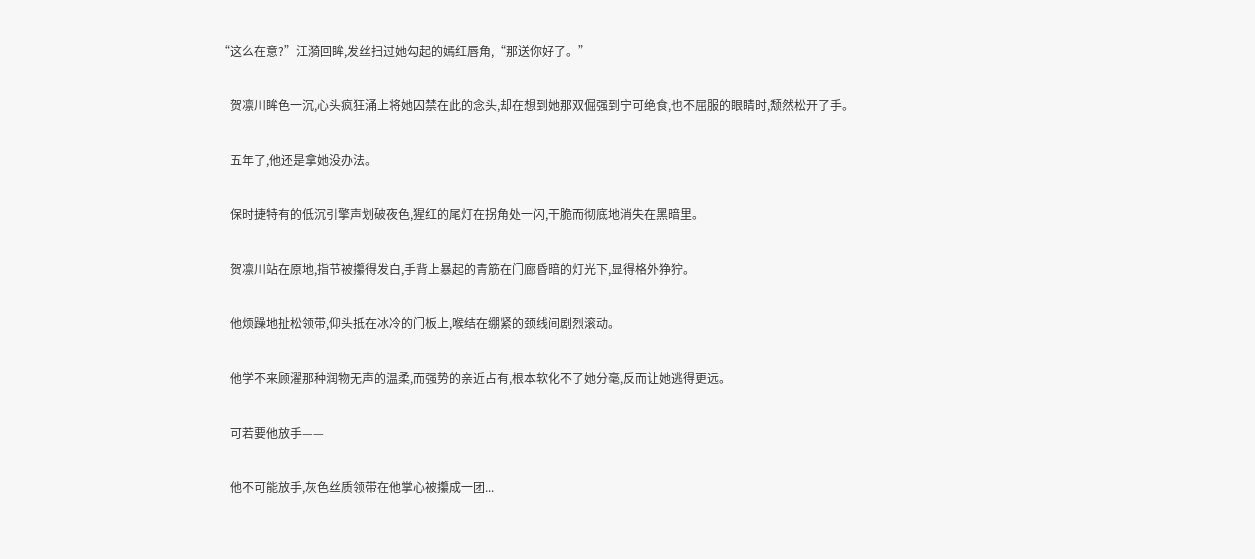“这么在意?”江漪回眸,发丝扫过她勾起的嫣红唇角,“那送你好了。”


    贺凛川眸色一沉,心头疯狂涌上将她囚禁在此的念头,却在想到她那双倔强到宁可绝食,也不屈服的眼睛时,颓然松开了手。


    五年了,他还是拿她没办法。


    保时捷特有的低沉引擎声划破夜色,猩红的尾灯在拐角处一闪,干脆而彻底地消失在黑暗里。


    贺凛川站在原地,指节被攥得发白,手背上暴起的青筋在门廊昏暗的灯光下,显得格外狰狞。


    他烦躁地扯松领带,仰头抵在冰冷的门板上,喉结在绷紧的颈线间剧烈滚动。


    他学不来顾濯那种润物无声的温柔,而强势的亲近占有,根本软化不了她分毫,反而让她逃得更远。


    可若要他放手——


    他不可能放手,灰色丝质领带在他掌心被攥成一团...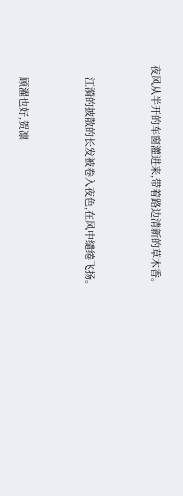夜风从半开的车窗灌进来,带着路边清新的草木香。


    江漪的披散的长发被卷入夜色,在风中缱绻飞扬。


    顾濯也好,贺凛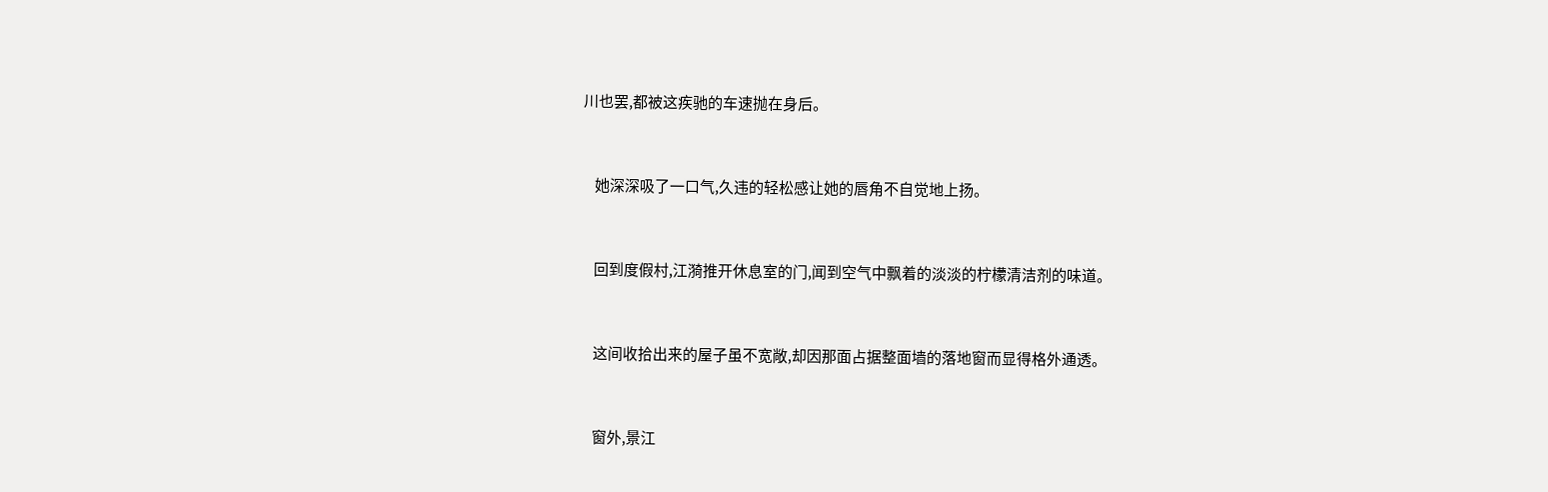川也罢,都被这疾驰的车速抛在身后。


    她深深吸了一口气,久违的轻松感让她的唇角不自觉地上扬。


    回到度假村,江漪推开休息室的门,闻到空气中飘着的淡淡的柠檬清洁剂的味道。


    这间收拾出来的屋子虽不宽敞,却因那面占据整面墙的落地窗而显得格外通透。


    窗外,景江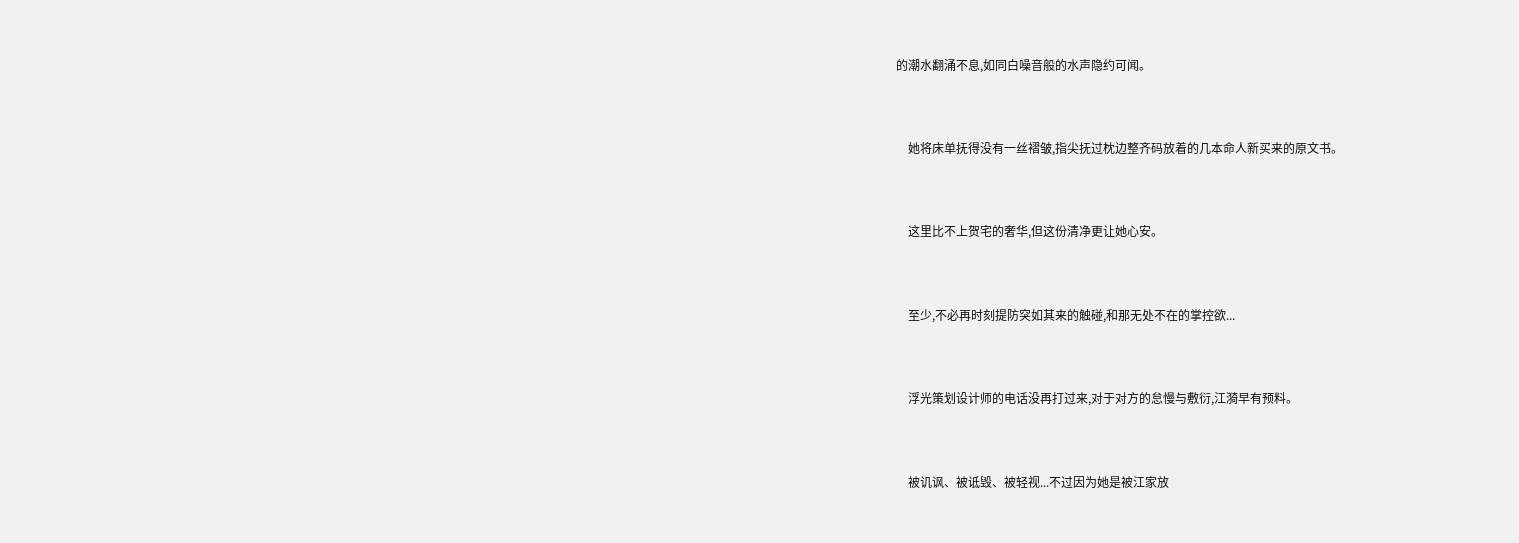的潮水翻涌不息,如同白噪音般的水声隐约可闻。


    她将床单抚得没有一丝褶皱,指尖抚过枕边整齐码放着的几本命人新买来的原文书。


    这里比不上贺宅的奢华,但这份清净更让她心安。


    至少,不必再时刻提防突如其来的触碰,和那无处不在的掌控欲...


    浮光策划设计师的电话没再打过来,对于对方的怠慢与敷衍,江漪早有预料。


    被讥讽、被诋毁、被轻视...不过因为她是被江家放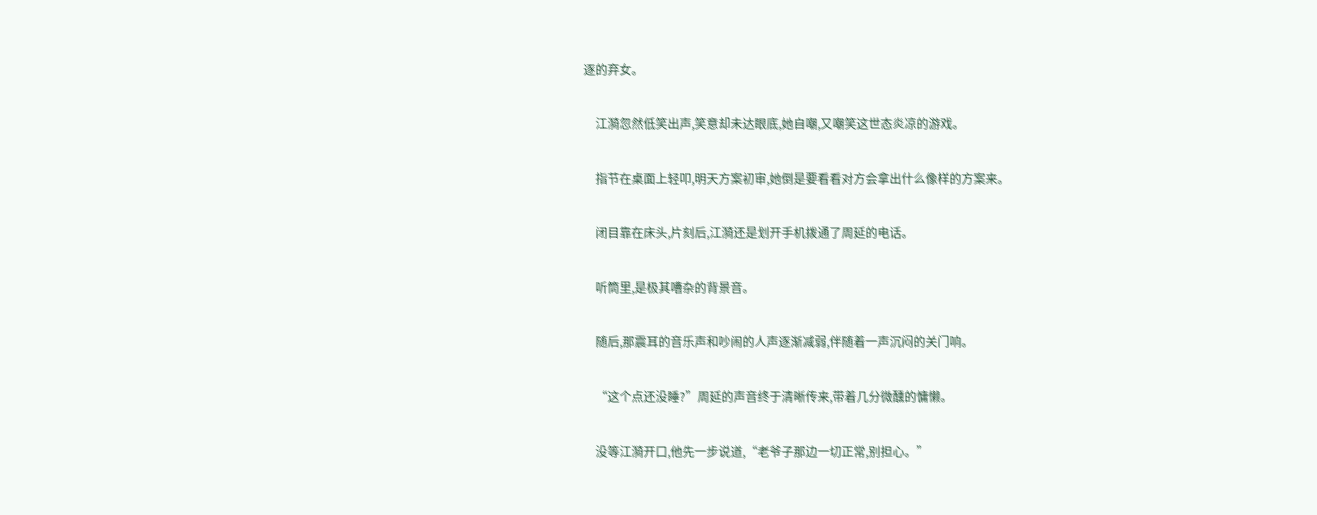逐的弃女。


    江漪忽然低笑出声,笑意却未达眼底,她自嘲,又嘲笑这世态炎凉的游戏。


    指节在桌面上轻叩,明天方案初审,她倒是要看看对方会拿出什么像样的方案来。


    闭目靠在床头,片刻后,江漪还是划开手机拨通了周延的电话。


    听筒里,是极其嘈杂的背景音。


    随后,那震耳的音乐声和吵闹的人声逐渐减弱,伴随着一声沉闷的关门响。


    “这个点还没睡?”周延的声音终于清晰传来,带着几分微醺的慵懒。


    没等江漪开口,他先一步说道,“老爷子那边一切正常,别担心。”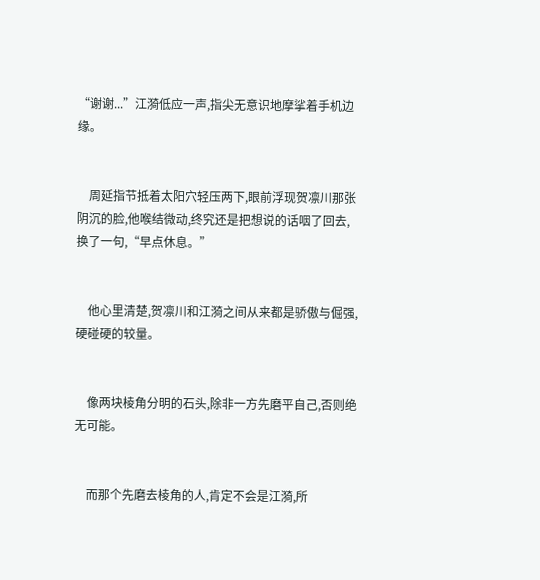“谢谢...”江漪低应一声,指尖无意识地摩挲着手机边缘。


    周延指节抵着太阳穴轻压两下,眼前浮现贺凛川那张阴沉的脸,他喉结微动,终究还是把想说的话咽了回去,换了一句,“早点休息。”


    他心里清楚,贺凛川和江漪之间从来都是骄傲与倔强,硬碰硬的较量。


    像两块棱角分明的石头,除非一方先磨平自己,否则绝无可能。


    而那个先磨去棱角的人,肯定不会是江漪,所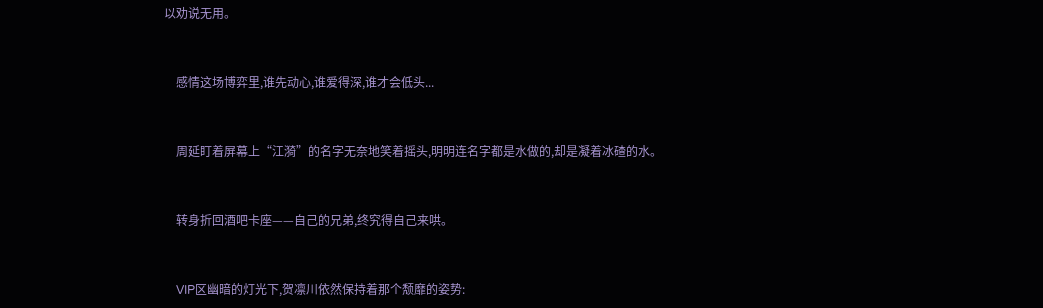以劝说无用。


    感情这场博弈里,谁先动心,谁爱得深,谁才会低头...


    周延盯着屏幕上“江漪”的名字无奈地笑着摇头,明明连名字都是水做的,却是凝着冰碴的水。


    转身折回酒吧卡座——自己的兄弟,终究得自己来哄。


    VIP区幽暗的灯光下,贺凛川依然保持着那个颓靡的姿势: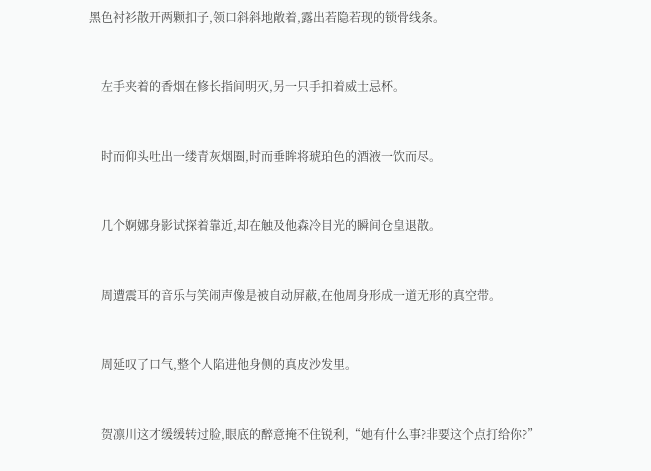黑色衬衫散开两颗扣子,领口斜斜地敞着,露出若隐若现的锁骨线条。


    左手夹着的香烟在修长指间明灭,另一只手扣着威士忌杯。


    时而仰头吐出一缕青灰烟圈,时而垂眸将琥珀色的酒液一饮而尽。


    几个婀娜身影试探着靠近,却在触及他森冷目光的瞬间仓皇退散。


    周遭震耳的音乐与笑闹声像是被自动屏蔽,在他周身形成一道无形的真空带。


    周延叹了口气,整个人陷进他身侧的真皮沙发里。


    贺凛川这才缓缓转过脸,眼底的醉意掩不住锐利,“她有什么事?非要这个点打给你?”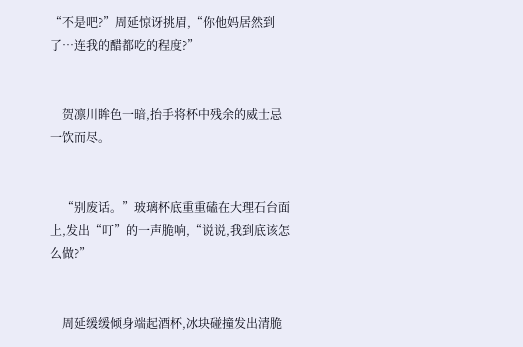“不是吧?”周延惊讶挑眉,“你他妈居然到了…连我的醋都吃的程度?”


    贺凛川眸色一暗,抬手将杯中残余的威士忌一饮而尽。


    “别废话。”玻璃杯底重重磕在大理石台面上,发出“叮”的一声脆响,“说说,我到底该怎么做?”


    周延缓缓倾身端起酒杯,冰块碰撞发出清脆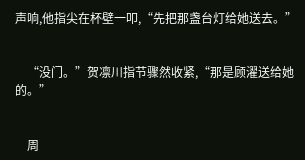声响,他指尖在杯壁一叩,“先把那盏台灯给她送去。”


    “没门。”贺凛川指节骤然收紧,“那是顾濯送给她的。”


    周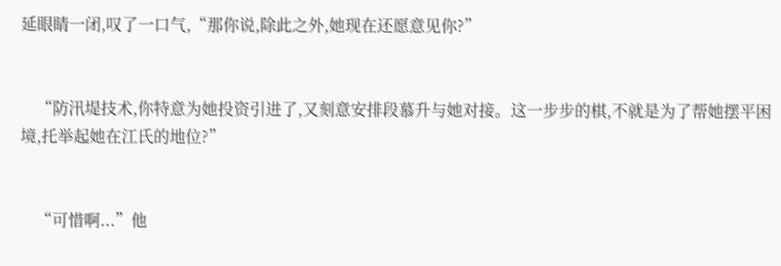延眼睛一闭,叹了一口气,“那你说,除此之外,她现在还愿意见你?”


    “防汛堤技术,你特意为她投资引进了,又刻意安排段慕升与她对接。这一步步的棋,不就是为了帮她摆平困境,托举起她在江氏的地位?”


    “可惜啊...”他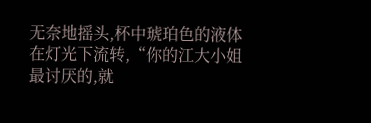无奈地摇头,杯中琥珀色的液体在灯光下流转,“你的江大小姐最讨厌的,就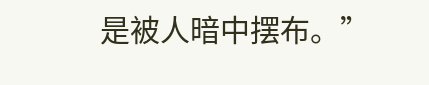是被人暗中摆布。”